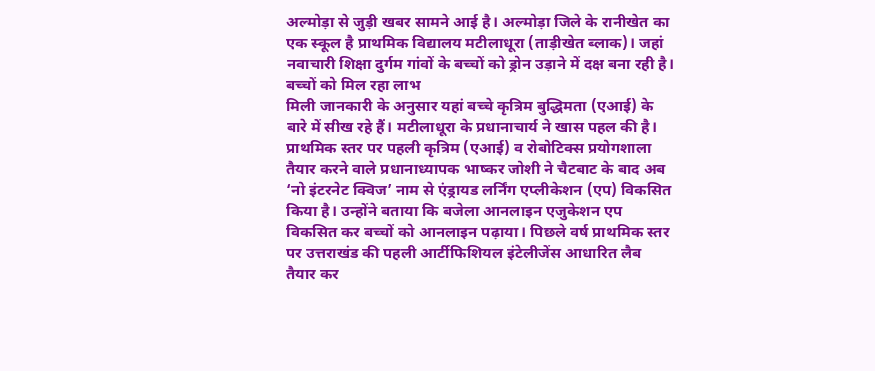अल्मोड़ा से जुड़ी खबर सामने आई है। अल्मोड़ा जिले के रानीखेत का एक स्कूल है प्राथमिक विद्यालय मटीलाधूरा (ताड़ीखेत ब्लाक)। जहां नवाचारी शिक्षा दुर्गम गांवों के बच्चों को ड्रोन उड़ाने में दक्ष बना रही है।
बच्चों को मिल रहा लाभ
मिली जानकारी के अनुसार यहां बच्चे कृत्रिम बुद्धिमता (एआई) के बारे में सीख रहे हैं। मटीलाधूरा के प्रधानाचार्य ने खास पहल की है। प्राथमिक स्तर पर पहली कृत्रिम (एआई) व रोबोटिक्स प्रयोगशाला तैयार करने वाले प्रधानाध्यापक भाष्कर जोशी ने चैटबाट के बाद अब ‘नो इंटरनेट क्विज’ नाम से एंड्रायड लर्निंग एप्लीकेशन (एप) विकसित किया है। उन्होंने बताया कि बजेला आनलाइन एजुकेशन एप विकसित कर बच्चों को आनलाइन पढ़ाया। पिछले वर्ष प्राथमिक स्तर पर उत्तराखंड की पहली आर्टीफिशियल इंटेलीजेंस आधारित लैब तैयार कर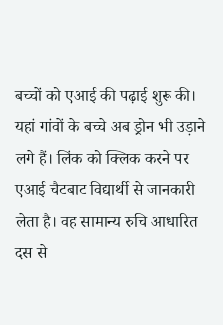बच्चों को एआई की पढ़ाई शुरू की। यहां गांवों के बच्चे अब ड्रोन भी उड़ाने लगे हैं। लिंक को क्लिक करने पर एआई चैटबाट विद्यार्थी से जानकारी लेता है। वह सामान्य रुचि आधारित दस से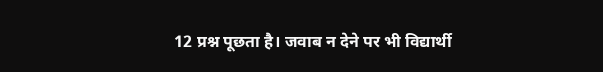12 प्रश्न पूछता है। जवाब न देने पर भी विद्यार्थी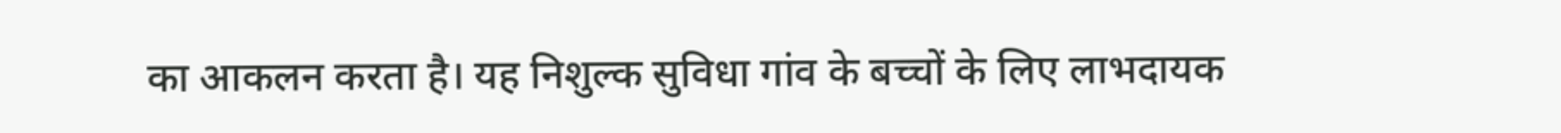का आकलन करता है। यह निशुल्क सुविधा गांव के बच्चों के लिए लाभदायक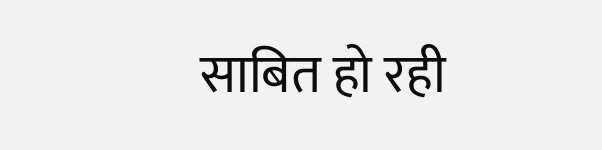साबित हो रही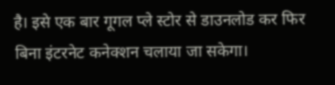है। इसे एक बार गूगल प्ले स्टोर से डाउनलोड कर फिर बिना इंटरनेट कनेक्शन चलाया जा सकेगा।